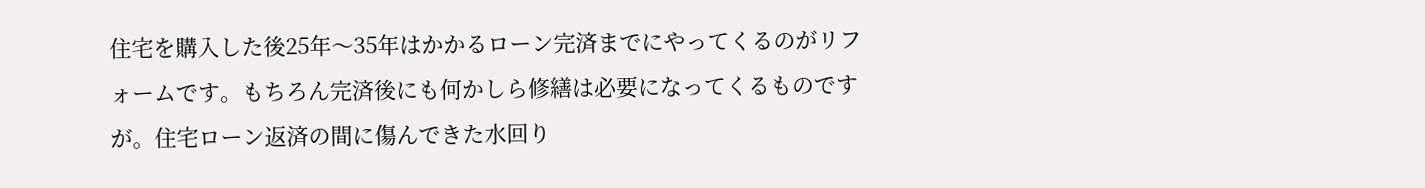住宅を購入した後25年〜35年はかかるローン完済までにやってくるのがリフォームです。もちろん完済後にも何かしら修繕は必要になってくるものですが。住宅ローン返済の間に傷んできた水回り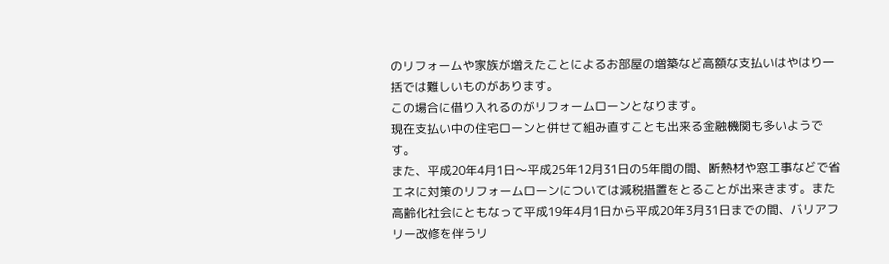のリフォームや家族が増えたことによるお部屋の増築など高額な支払いはやはり一括では難しいものがあります。
この場合に借り入れるのがリフォームローンとなります。
現在支払い中の住宅ローンと併せて組み直すことも出来る金融機関も多いようです。
また、平成20年4月1日〜平成25年12月31日の5年間の間、断熱材や窓工事などで省エネに対策のリフォームローンについては減税措置をとることが出来きます。また高齢化社会にともなって平成19年4月1日から平成20年3月31日までの間、バリアフリー改修を伴うリ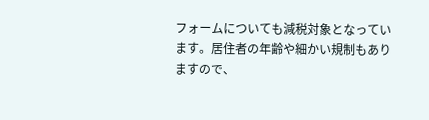フォームについても減税対象となっています。居住者の年齢や細かい規制もありますので、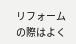リフォームの際はよく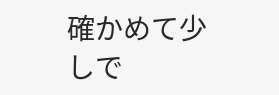確かめて少しで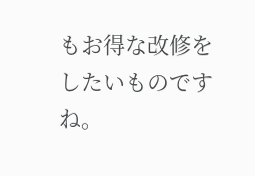もお得な改修をしたいものですね。